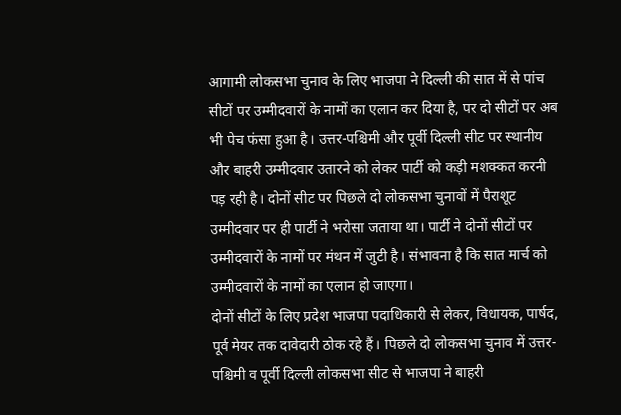आगामी लोकसभा चुनाव के लिए भाजपा ने दिल्ली की सात में से पांच सीटों पर उम्मीदवारों के नामों का एलान कर दिया है, पर दो सीटों पर अब भी पेच फंसा हुआ है। उत्तर-पश्चिमी और पूर्वी दिल्ली सीट पर स्थानीय और बाहरी उम्मीदवार उतारने को लेकर पार्टी को कड़ी मशक्कत करनी पड़ रही है। दोनों सीट पर पिछले दो लोकसभा चुनावों में पैराशूट उम्मीदवार पर ही पार्टी ने भरोसा जताया था। पार्टी ने दोनों सीटों पर उम्मीदवारों के नामों पर मंथन में जुटी है। संभावना है कि सात मार्च को उम्मीदवारों के नामों का एलान हो जाएगा।
दोनों सीटों के लिए प्रदेश भाजपा पदाधिकारी से लेकर, विधायक, पार्षद, पूर्व मेयर तक दावेदारी ठोक रहे हैं। पिछले दो लोकसभा चुनाव में उत्तर-पश्चिमी व पूर्वी दिल्ली लोकसभा सीट से भाजपा ने बाहरी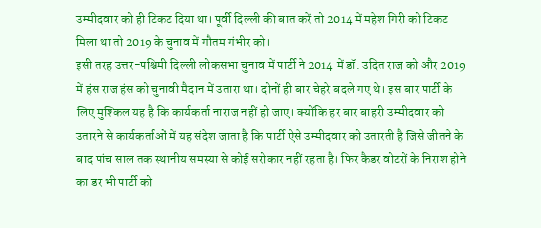उम्मीदवार को ही टिकट दिया था। पूर्वी दिल्ली की बात करें तो 2014 में महेश गिरी को टिकट मिला था तो 2019 के चुनाव में गौतम गंभीर को।
इसी तरह उत्तर-पश्चिमी दिल्ली लोकसभा चुनाव में पार्टी ने 2014 में डॉ. उदित राज को और 2019 में हंस राज हंस को चुनावी मैदान में उतारा था। दोनों ही बार चेहरे बदले गए थे। इस बार पार्टी के लिए मुश्किल यह है कि कार्यकर्ता नाराज नहीं हो जाए। क्योंकि हर बार बाहरी उम्मीदवार को उतारने से कार्यकर्ताओं में यह संदेश जाता है कि पार्टी ऐसे उम्मीदवार को उतारती है जिसे जीतने के बाद पांच साल तक स्थानीय समस्या से कोई सरोकार नहीं रहता है। फिर कैडर वोटरों के निराश होने का डर भी पार्टी को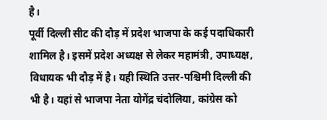है।
पूर्वी दिल्ली सीट की दौड़ में प्रदेश भाजपा के कई पदाधिकारी शामिल है। इसमें प्रदेश अध्यक्ष से लेकर महामंत्री, उपाध्यक्ष, विधायक भी दौड़ में है। यही स्थिति उत्तर-पश्चिमी दिल्ली की भी है। यहां से भाजपा नेता योगेंद्र चंदोलिया, कांग्रेस को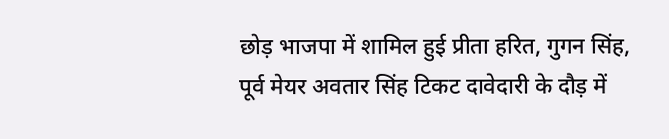छोड़ भाजपा में शामिल हुई प्रीता हरित, गुगन सिंह, पूर्व मेयर अवतार सिंह टिकट दावेदारी के दौड़ में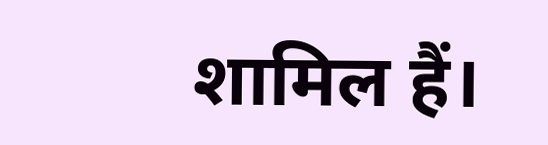शामिल हैं।